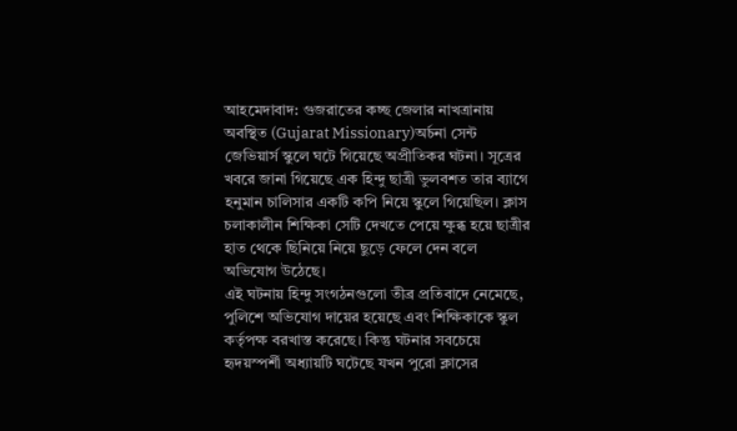আহমেদাবাদ: গুজরাতের কচ্ছ জেলার নাখত্রানায় অবস্থিত (Gujarat Missionary)অর্চনা সেন্ট জেভিয়ার্স স্কুলে ঘটে গিয়েছে অপ্রীতিকর ঘটনা। সূত্রের খবরে জানা গিয়েছে এক হিন্দু ছাত্রী ভুলবশত তার ব্যাগে হনুমান চালিসার একটি কপি নিয়ে স্কুলে গিয়েছিল। ক্লাস চলাকালীন শিক্ষিকা সেটি দেখতে পেয়ে ক্ষুব্ধ হয়ে ছাত্রীর হাত থেকে ছিনিয়ে নিয়ে ছুড়ে ফেলে দেন বলে অভিযোগ উঠেছে।
এই ঘটনায় হিন্দু সংগঠনগুলো তীব্র প্রতিবাদে নেমেছে, পুলিশে অভিযোগ দায়ের হয়েছে এবং শিক্ষিকাকে স্কুল কর্তৃপক্ষ বরখাস্ত করেছে। কিন্তু ঘটনার সবচেয়ে হৃদয়স্পর্শী অধ্যায়টি ঘটেছে যখন পুরো ক্লাসের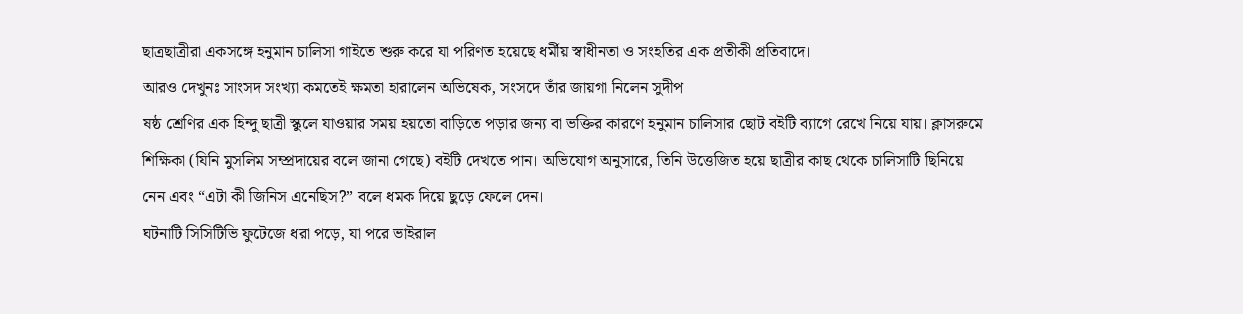ছাত্রছাত্রীরা একসঙ্গে হনুমান চালিসা গাইতে শুরু করে যা পরিণত হয়েছে ধর্মীয় স্বাধীনতা ও সংহতির এক প্রতীকী প্রতিবাদে।
আরও দেখুনঃ সাংসদ সংখ্যা কমতেই ক্ষমতা হারালেন অভিষেক, সংসদে তাঁর জায়গা নিলেন সুদীপ
ষষ্ঠ শ্রেণির এক হিন্দু ছাত্রী স্কুলে যাওয়ার সময় হয়তো বাড়িতে পড়ার জন্য বা ভক্তির কারণে হনুমান চালিসার ছোট বইটি ব্যাগে রেখে নিয়ে যায়। ক্লাসরুমে শিক্ষিকা (যিনি মুসলিম সম্প্রদায়ের বলে জানা গেছে) বইটি দেখতে পান। অভিযোগ অনুসারে, তিনি উত্তেজিত হয়ে ছাত্রীর কাছ থেকে চালিসাটি ছিনিয়ে নেন এবং “এটা কী জিনিস এনেছিস?” বলে ধমক দিয়ে ছুড়ে ফেলে দেন।
ঘটনাটি সিসিটিভি ফুটেজে ধরা পড়ে, যা পরে ভাইরাল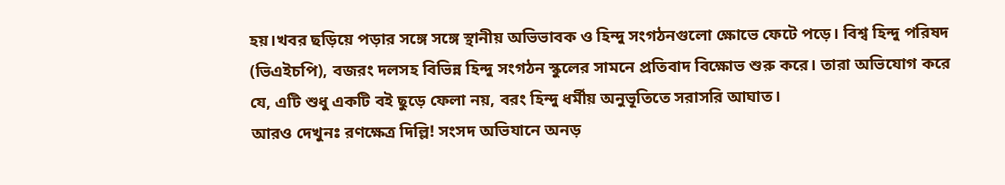হয়।খবর ছড়িয়ে পড়ার সঙ্গে সঙ্গে স্থানীয় অভিভাবক ও হিন্দু সংগঠনগুলো ক্ষোভে ফেটে পড়ে। বিশ্ব হিন্দু পরিষদ (ভিএইচপি), বজরং দলসহ বিভিন্ন হিন্দু সংগঠন স্কুলের সামনে প্রতিবাদ বিক্ষোভ শুরু করে। তারা অভিযোগ করে যে, এটি শুধু একটি বই ছুড়ে ফেলা নয়, বরং হিন্দু ধর্মীয় অনুভূতিতে সরাসরি আঘাত।
আরও দেখুনঃ রণক্ষেত্র দিল্লি! সংসদ অভিযানে অনড়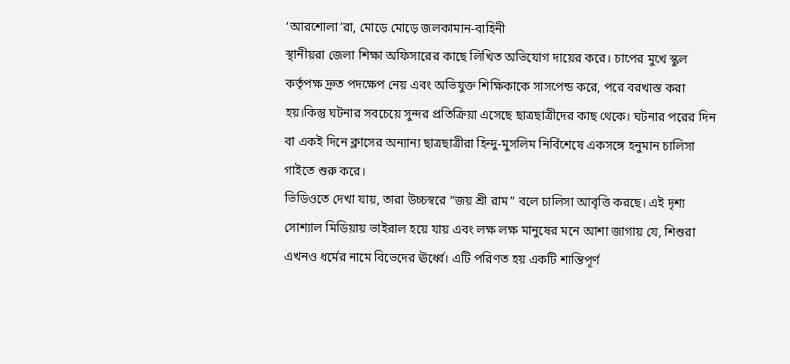‘আরশোলা’রা, মোড়ে মোড়ে জলকামান-বাহিনী
স্থানীয়রা জেলা শিক্ষা অফিসারের কাছে লিখিত অভিযোগ দায়ের করে। চাপের মুখে স্কুল কর্তৃপক্ষ দ্রুত পদক্ষেপ নেয় এবং অভিযুক্ত শিক্ষিকাকে সাসপেন্ড করে, পরে বরখাস্ত করা হয়।কিন্তু ঘটনার সবচেয়ে সুন্দর প্রতিক্রিয়া এসেছে ছাত্রছাত্রীদের কাছ থেকে। ঘটনার পরের দিন বা একই দিনে ক্লাসের অন্যান্য ছাত্রছাত্রীরা হিন্দু-মুসলিম নির্বিশেষে একসঙ্গে হনুমান চালিসা গাইতে শুরু করে।
ভিডিওতে দেখা যায়, তারা উচ্চস্বরে “জয় শ্রী রাম” বলে চালিসা আবৃত্তি করছে। এই দৃশ্য সোশ্যাল মিডিয়ায় ভাইরাল হয়ে যায় এবং লক্ষ লক্ষ মানুষের মনে আশা জাগায় যে, শিশুরা এখনও ধর্মের নামে বিভেদের ঊর্ধ্বে। এটি পরিণত হয় একটি শান্তিপূর্ণ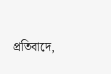প্রতিবাদে,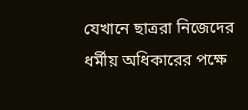যেখানে ছাত্ররা নিজেদের ধর্মীয় অধিকারের পক্ষে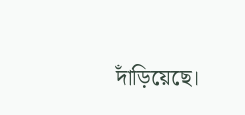দাঁড়িয়েছে।